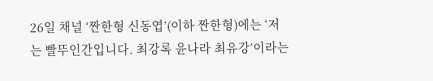26일 채널 ‘짠한형 신동엽’(이하 짠한형)에는 ‘저는 빨뚜인간입니다. 최강록 윤나라 최유강’이라는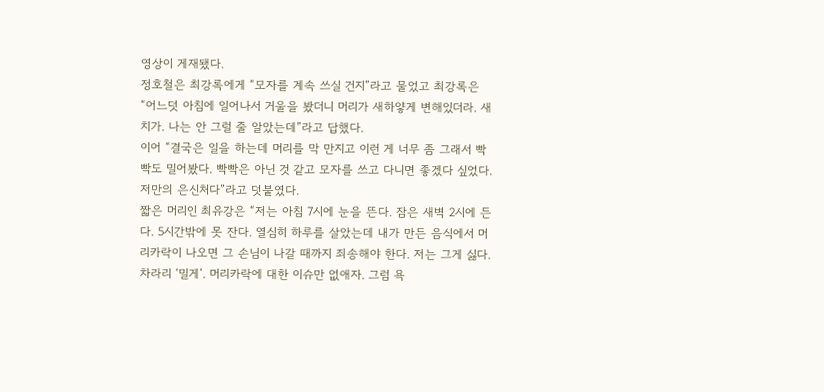영상이 게재됐다.
정호철은 최강록에게 “모자를 계속 쓰실 건지”라고 물었고 최강록은 “어느덧 아침에 일어나서 거울을 봤더니 머리가 새하얗게 변해있더라. 새치가. 나는 안 그럴 줄 알았는데”라고 답했다.
이어 “결국은 일을 하는데 머리를 막 만지고 이런 게 너무 좀 그래서 빡빡도 밀어봤다. 빡빡은 아닌 것 같고 모자를 쓰고 다니면 좋겠다 싶었다. 저만의 은신처다”라고 덧붙였다.
짧은 머리인 최유강은 “저는 아침 7시에 눈을 뜬다. 잠은 새벽 2시에 든다. 5시간밖에 못 잔다. 열심히 하루를 살았는데 내가 만든 음식에서 머리카락이 나오면 그 손님이 나갈 때까지 죄송해야 한다. 저는 그게 싫다. 차라리 ‘밀게’. 머리카락에 대한 이슈만 없애자. 그럼 욕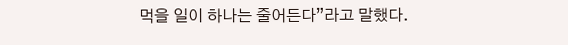먹을 일이 하나는 줄어든다”라고 말했다.